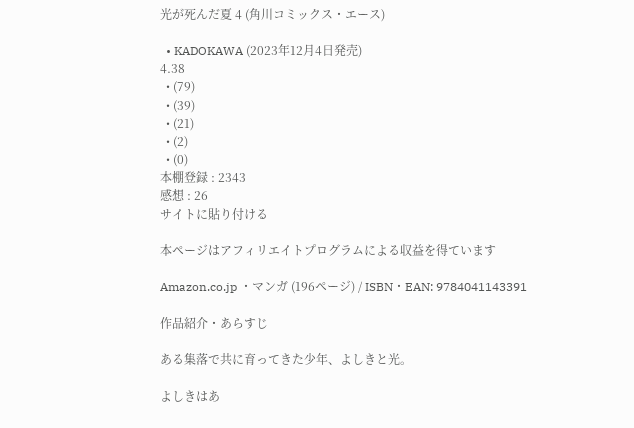光が死んだ夏 4 (角川コミックス・エース)

  • KADOKAWA (2023年12月4日発売)
4.38
  • (79)
  • (39)
  • (21)
  • (2)
  • (0)
本棚登録 : 2343
感想 : 26
サイトに貼り付ける

本ページはアフィリエイトプログラムによる収益を得ています

Amazon.co.jp ・マンガ (196ページ) / ISBN・EAN: 9784041143391

作品紹介・あらすじ

ある集落で共に育ってきた少年、よしきと光。

よしきはあ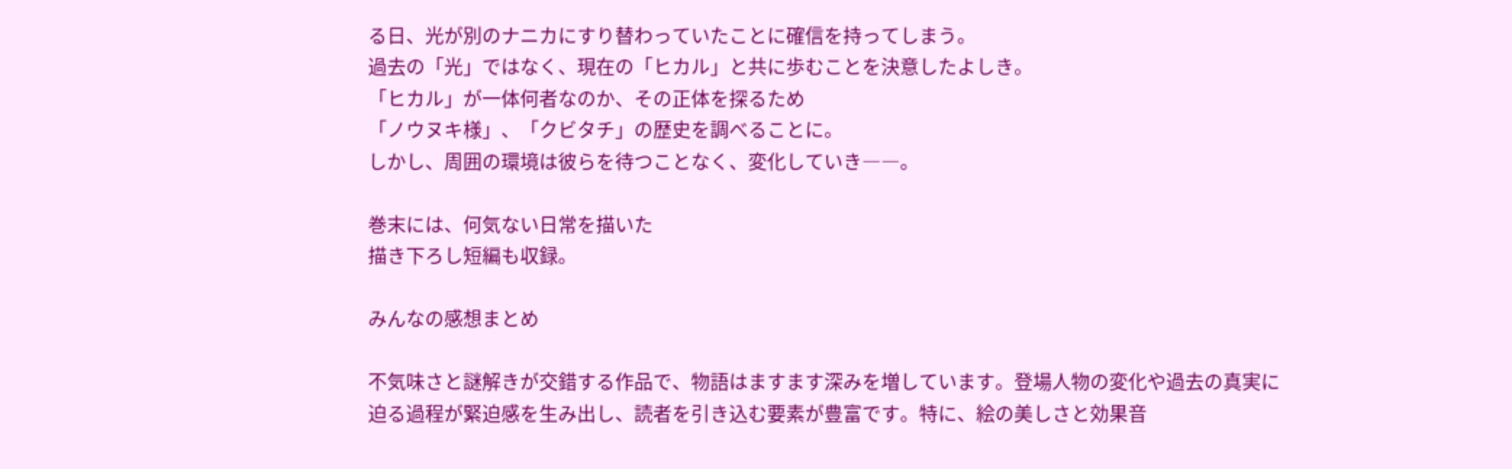る日、光が別のナニカにすり替わっていたことに確信を持ってしまう。
過去の「光」ではなく、現在の「ヒカル」と共に歩むことを決意したよしき。
「ヒカル」が一体何者なのか、その正体を探るため
「ノウヌキ様」、「クビタチ」の歴史を調べることに。
しかし、周囲の環境は彼らを待つことなく、変化していき――。

巻末には、何気ない日常を描いた
描き下ろし短編も収録。

みんなの感想まとめ

不気味さと謎解きが交錯する作品で、物語はますます深みを増しています。登場人物の変化や過去の真実に迫る過程が緊迫感を生み出し、読者を引き込む要素が豊富です。特に、絵の美しさと効果音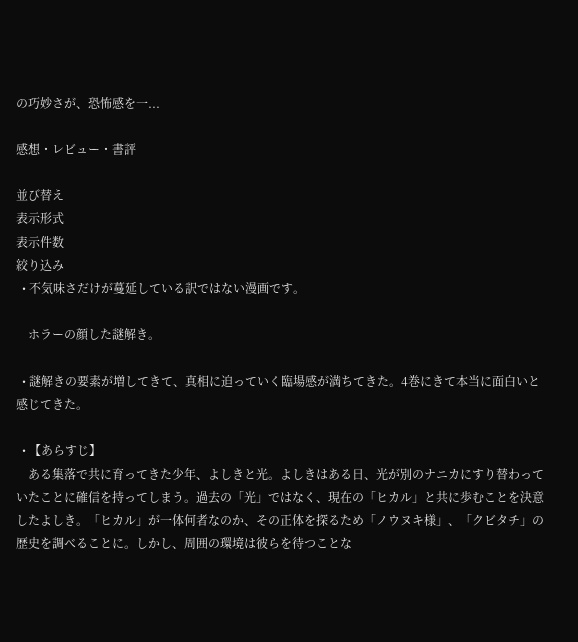の巧妙さが、恐怖感を一...

感想・レビュー・書評

並び替え
表示形式
表示件数
絞り込み
  • 不気味さだけが蔓延している訳ではない漫画です。

    ホラーの顔した謎解き。

  • 謎解きの要素が増してきて、真相に迫っていく臨場感が満ちてきた。4巻にきて本当に面白いと感じてきた。

  • 【あらすじ】
    ある集落で共に育ってきた少年、よしきと光。よしきはある日、光が別のナニカにすり替わっていたことに確信を持ってしまう。過去の「光」ではなく、現在の「ヒカル」と共に歩むことを決意したよしき。「ヒカル」が一体何者なのか、その正体を探るため「ノウヌキ様」、「クビタチ」の歴史を調べることに。しかし、周囲の環境は彼らを待つことな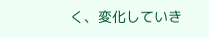く、変化していき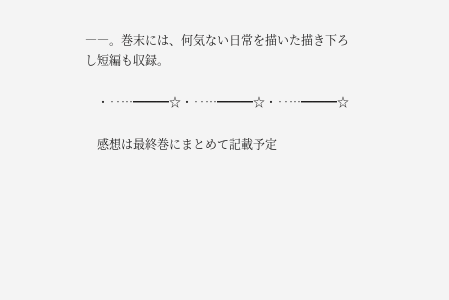――。巻末には、何気ない日常を描いた描き下ろし短編も収録。

    ・‥…━━━☆・‥…━━━☆・‥…━━━☆

    感想は最終巻にまとめて記載予定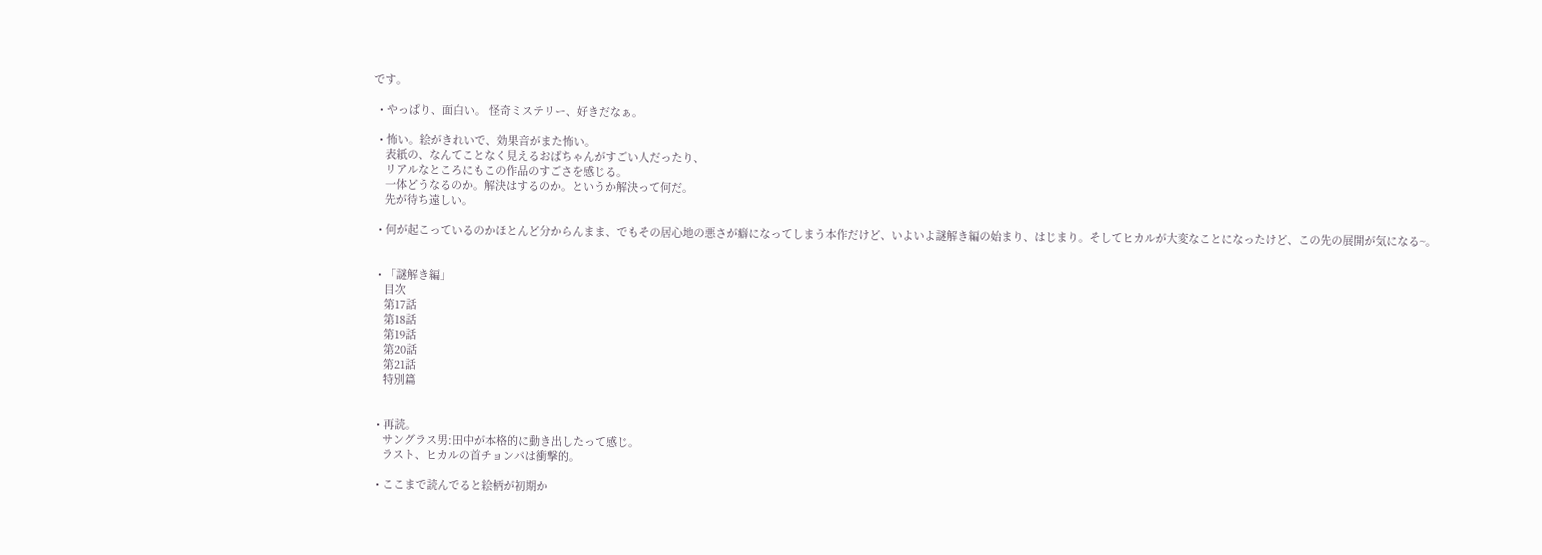です。

  • やっぱり、面白い。 怪奇ミステリー、好きだなぁ。

  • 怖い。絵がきれいで、効果音がまた怖い。
    表紙の、なんてことなく見えるおばちゃんがすごい人だったり、
    リアルなところにもこの作品のすごさを感じる。
    一体どうなるのか。解決はするのか。というか解決って何だ。
    先が待ち遠しい。

  • 何が起こっているのかほとんど分からんまま、でもその居心地の悪さが癖になってしまう本作だけど、いよいよ謎解き編の始まり、はじまり。そしてヒカルが大変なことになったけど、この先の展開が気になる~。


  • 「謎解き編」
    目次
    第17話
    第18話
    第19話
    第20話
    第21話
    特別篇


  • 再読。
    サングラス男:田中が本格的に動き出したって感じ。
    ラスト、ヒカルの首チョンパは衝撃的。

  • ここまで読んでると絵柄が初期か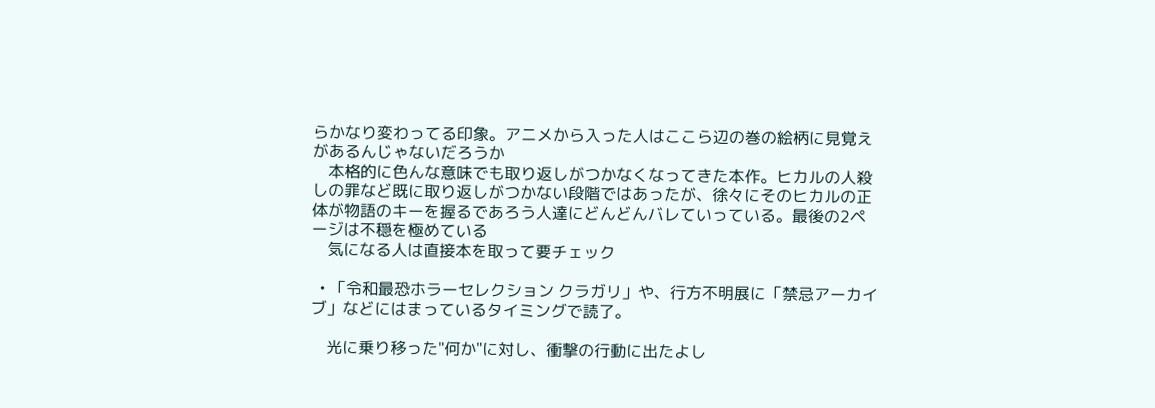らかなり変わってる印象。アニメから入った人はここら辺の巻の絵柄に見覚えがあるんじゃないだろうか
    本格的に色んな意味でも取り返しがつかなくなってきた本作。ヒカルの人殺しの罪など既に取り返しがつかない段階ではあったが、徐々にそのヒカルの正体が物語のキーを握るであろう人達にどんどんバレていっている。最後の2ページは不穏を極めている
    気になる人は直接本を取って要チェック

  • 「令和最恐ホラーセレクション クラガリ」や、行方不明展に「禁忌アーカイブ」などにはまっているタイミングで読了。

    光に乗り移った"何か"に対し、衝撃の行動に出たよし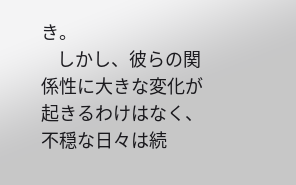き。
    しかし、彼らの関係性に大きな変化が起きるわけはなく、不穏な日々は続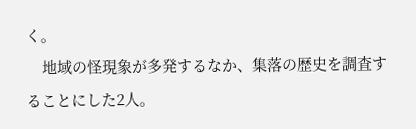く。
    地域の怪現象が多発するなか、集落の歴史を調査することにした2人。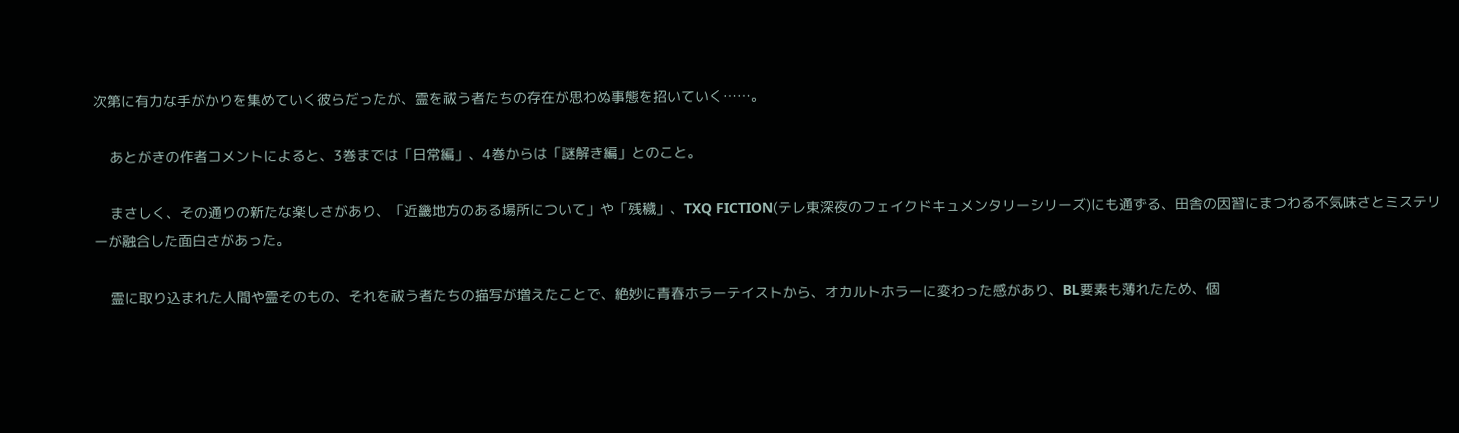次第に有力な手がかりを集めていく彼らだったが、霊を祓う者たちの存在が思わぬ事態を招いていく……。

    あとがきの作者コメントによると、3巻までは「日常編」、4巻からは「謎解き編」とのこと。

    まさしく、その通りの新たな楽しさがあり、「近畿地方のある場所について」や「残穢」、TXQ FICTION(テレ東深夜のフェイクドキュメンタリーシリーズ)にも通ずる、田舎の因習にまつわる不気味さとミステリーが融合した面白さがあった。

    霊に取り込まれた人間や霊そのもの、それを祓う者たちの描写が増えたことで、絶妙に青春ホラーテイストから、オカルトホラーに変わった感があり、BL要素も薄れたため、個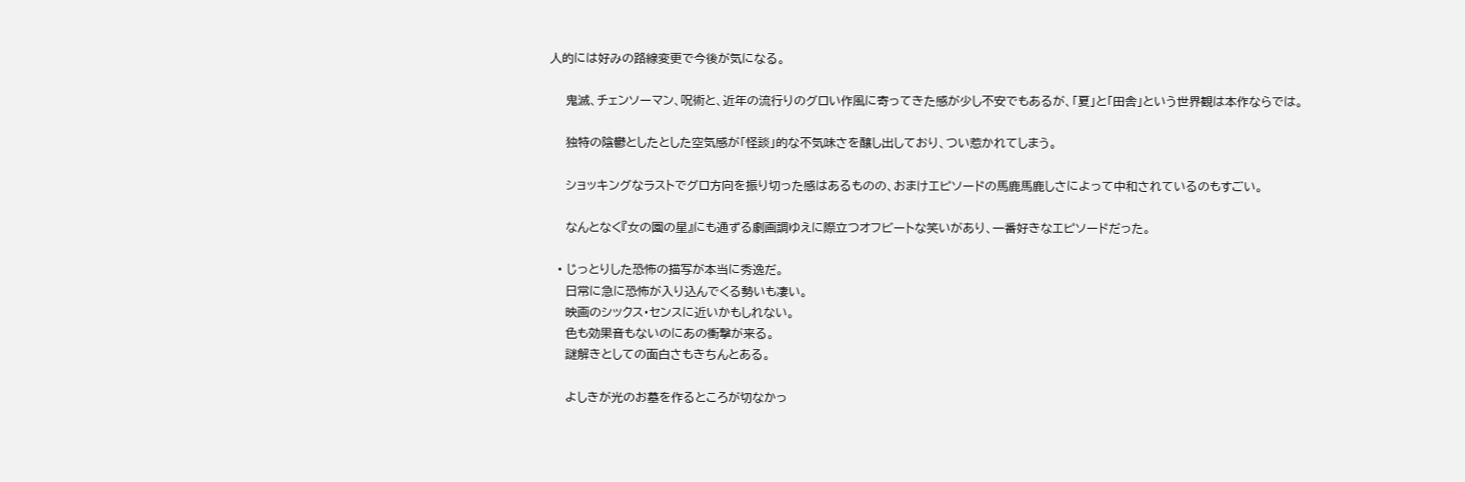人的には好みの路線変更で今後が気になる。

    鬼滅、チェンソーマン、呪術と、近年の流行りのグロい作風に寄ってきた感が少し不安でもあるが、「夏」と「田舎」という世界観は本作ならでは。

    独特の陰鬱としたとした空気感が「怪談」的な不気味さを醸し出しており、つい惹かれてしまう。

    ショッキングなラストでグロ方向を振り切った感はあるものの、おまけエピソードの馬鹿馬鹿しさによって中和されているのもすごい。

    なんとなく『女の園の星』にも通ずる劇画調ゆえに際立つオフビートな笑いがあり、一番好きなエピソードだった。

  • じっとりした恐怖の描写が本当に秀逸だ。
    日常に急に恐怖が入り込んでくる勢いも凄い。
    映画のシックス・センスに近いかもしれない。
    色も効果音もないのにあの衝撃が来る。
    謎解きとしての面白さもきちんとある。

    よしきが光のお墓を作るところが切なかっ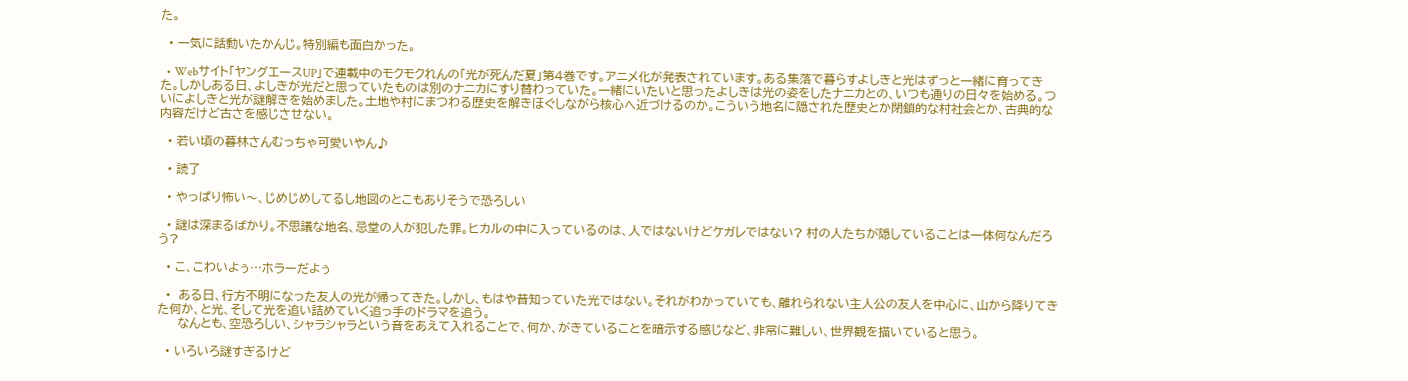た。

  • 一気に話動いたかんじ。特別編も面白かった。

  • Webサイト「ヤングエースUP」で連載中のモクモクれんの「光が死んだ夏」第4巻です。アニメ化が発表されています。ある集落で暮らすよしきと光はずっと一緒に育ってきた。しかしある日、よしきが光だと思っていたものは別のナニカにすり替わっていた。一緒にいたいと思ったよしきは光の姿をしたナニカとの、いつも通りの日々を始める。ついによしきと光が謎解きを始めました。土地や村にまつわる歴史を解きほぐしながら核心へ近づけるのか。こういう地名に隠された歴史とか閉鎖的な村社会とか、古典的な内容だけど古さを感じさせない。

  • 若い頃の暮林さんむっちゃ可愛いやん♪

  • 読了

  • やっぱり怖い〜、じめじめしてるし地図のとこもありそうで恐ろしい

  • 謎は深まるばかり。不思議な地名、忌堂の人が犯した罪。ヒカルの中に入っているのは、人ではないけどケガレではない? 村の人たちが隠していることは一体何なんだろう?

  • こ、こわいよぅ…ホラーだよぅ

  •  ある日、行方不明になった友人の光が帰ってきた。しかし、もはや昔知っていた光ではない。それがわかっていても、離れられない主人公の友人を中心に、山から降りてきた何か、と光、そして光を追い詰めていく追っ手のドラマを追う。
     なんとも、空恐ろしい、シャラシャラという音をあえて入れることで、何か、がきていることを暗示する感じなど、非常に難しい、世界観を描いていると思う。

  • いろいろ謎すぎるけど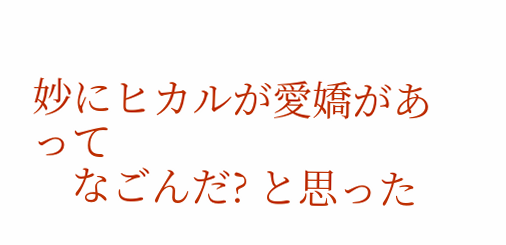妙にヒカルが愛嬌があって
    なごんだ? と思った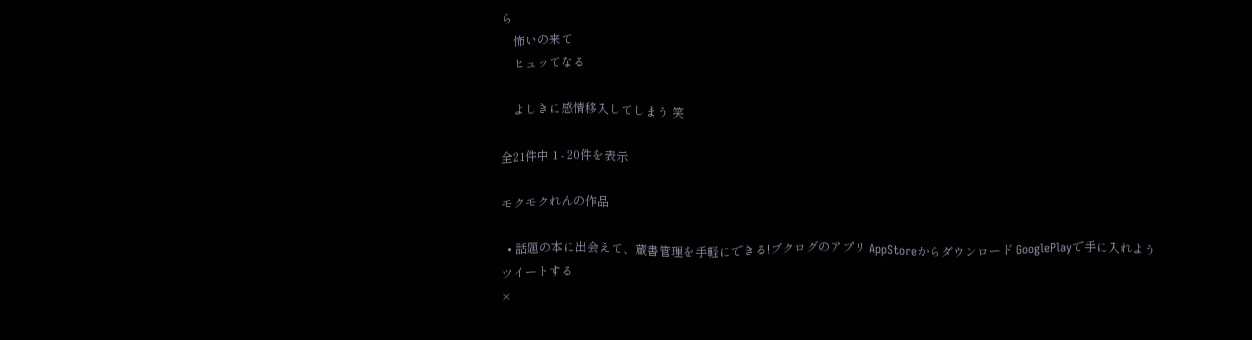ら
    怖いの来て
    ヒュッてなる

    よしきに感情移入してしまう 笑

全21件中 1 - 20件を表示

モクモクれんの作品

  • 話題の本に出会えて、蔵書管理を手軽にできる!ブクログのアプリ AppStoreからダウンロード GooglePlayで手に入れよう
ツイートする
×